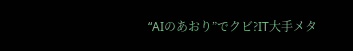“AIのあおり”でクビ?IT大手メタ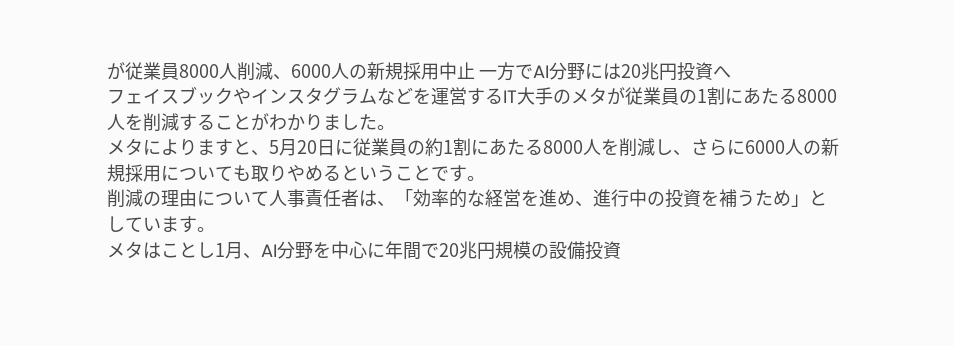が従業員8000人削減、6000人の新規採用中止 一方でAI分野には20兆円投資へ
フェイスブックやインスタグラムなどを運営するIT大手のメタが従業員の1割にあたる8000人を削減することがわかりました。
メタによりますと、5月20日に従業員の約1割にあたる8000人を削減し、さらに6000人の新規採用についても取りやめるということです。
削減の理由について人事責任者は、「効率的な経営を進め、進行中の投資を補うため」としています。
メタはことし1月、AI分野を中心に年間で20兆円規模の設備投資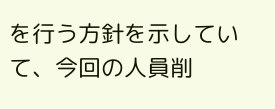を行う方針を示していて、今回の人員削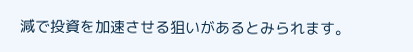減で投資を加速させる狙いがあるとみられます。